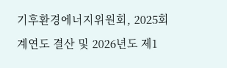기후환경에너지위원회, 2025회계연도 결산 및 2026년도 제1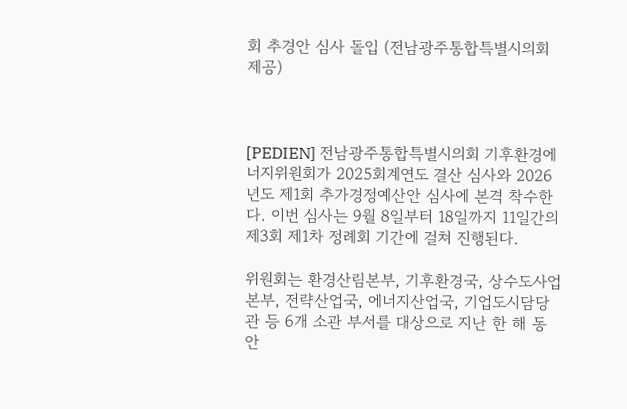회 추경안 심사 돌입 (전남광주통합특별시의회 제공)



[PEDIEN] 전남광주통합특별시의회 기후환경에너지위원회가 2025회계연도 결산 심사와 2026년도 제1회 추가경정예산안 심사에 본격 착수한다. 이번 심사는 9월 8일부터 18일까지 11일간의 제3회 제1차 정례회 기간에 걸쳐 진행된다.

위원회는 환경산림본부, 기후환경국, 상수도사업본부, 전략산업국, 에너지산업국, 기업도시담당관 등 6개 소관 부서를 대상으로 지난 한 해 동안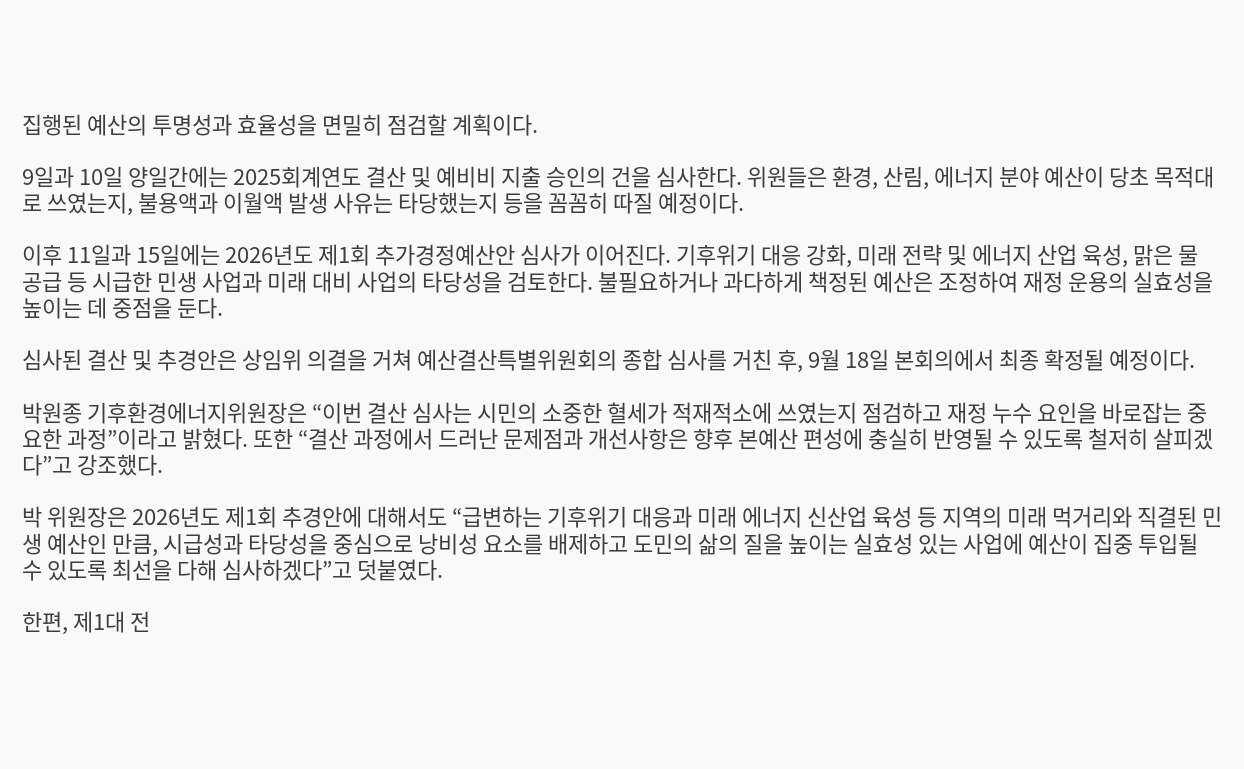집행된 예산의 투명성과 효율성을 면밀히 점검할 계획이다.

9일과 10일 양일간에는 2025회계연도 결산 및 예비비 지출 승인의 건을 심사한다. 위원들은 환경, 산림, 에너지 분야 예산이 당초 목적대로 쓰였는지, 불용액과 이월액 발생 사유는 타당했는지 등을 꼼꼼히 따질 예정이다.

이후 11일과 15일에는 2026년도 제1회 추가경정예산안 심사가 이어진다. 기후위기 대응 강화, 미래 전략 및 에너지 산업 육성, 맑은 물 공급 등 시급한 민생 사업과 미래 대비 사업의 타당성을 검토한다. 불필요하거나 과다하게 책정된 예산은 조정하여 재정 운용의 실효성을 높이는 데 중점을 둔다.

심사된 결산 및 추경안은 상임위 의결을 거쳐 예산결산특별위원회의 종합 심사를 거친 후, 9월 18일 본회의에서 최종 확정될 예정이다.

박원종 기후환경에너지위원장은 “이번 결산 심사는 시민의 소중한 혈세가 적재적소에 쓰였는지 점검하고 재정 누수 요인을 바로잡는 중요한 과정”이라고 밝혔다. 또한 “결산 과정에서 드러난 문제점과 개선사항은 향후 본예산 편성에 충실히 반영될 수 있도록 철저히 살피겠다”고 강조했다.

박 위원장은 2026년도 제1회 추경안에 대해서도 “급변하는 기후위기 대응과 미래 에너지 신산업 육성 등 지역의 미래 먹거리와 직결된 민생 예산인 만큼, 시급성과 타당성을 중심으로 낭비성 요소를 배제하고 도민의 삶의 질을 높이는 실효성 있는 사업에 예산이 집중 투입될 수 있도록 최선을 다해 심사하겠다”고 덧붙였다.

한편, 제1대 전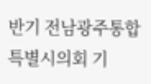반기 전남광주통합특별시의회 기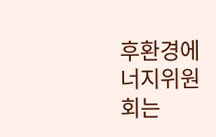후환경에너지위원회는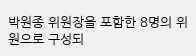박원종 위원장을 포함한 8명의 위원으로 구성되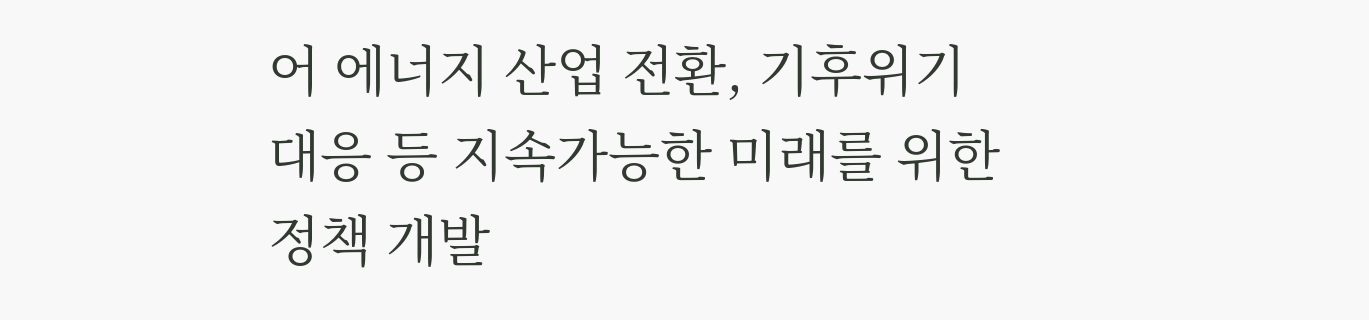어 에너지 산업 전환, 기후위기 대응 등 지속가능한 미래를 위한 정책 개발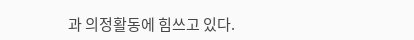과 의정활동에 힘쓰고 있다.